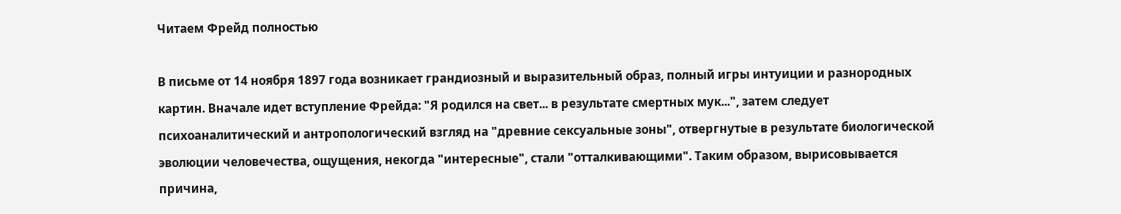Читаем Фрейд полностью

В письме от 14 ноября 1897 года возникает грандиозный и выразительный образ, полный игры интуиции и разнородных картин. Вначале идет вступление Фрейда: "Я родился на свет... в результате смертных мук...", затем следует психоаналитический и антропологический взгляд на "древние сексуальные зоны", отвергнутые в результате биологической эволюции человечества, ощущения, некогда "интересные", стали "отталкивающими". Таким образом, вырисовывается причина,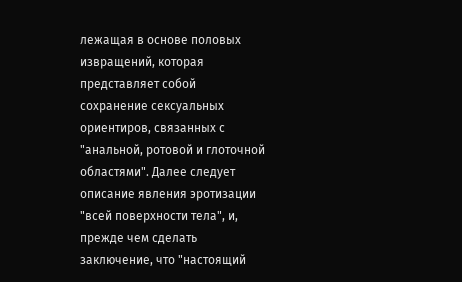лежащая в основе половых извращений, которая представляет собой сохранение сексуальных ориентиров, связанных с "анальной, ротовой и глоточной областями". Далее следует описание явления эротизации "всей поверхности тела", и, прежде чем сделать заключение, что "настоящий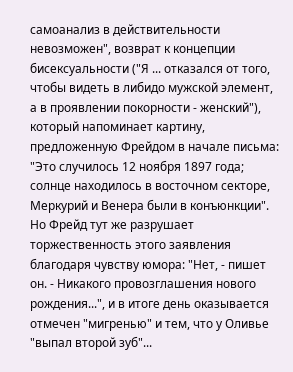самоанализ в действительности невозможен", возврат к концепции бисексуальности ("Я ... отказался от того, чтобы видеть в либидо мужской элемент, а в проявлении покорности - женский"), который напоминает картину, предложенную Фрейдом в начале письма: "Это случилось 12 ноября 1897 года; солнце находилось в восточном секторе, Меркурий и Венера были в конъюнкции". Но Фрейд тут же разрушает торжественность этого заявления благодаря чувству юмора: "Нет, - пишет он. - Никакого провозглашения нового рождения...", и в итоге день оказывается отмечен "мигренью" и тем, что у Оливье "выпал второй зуб"...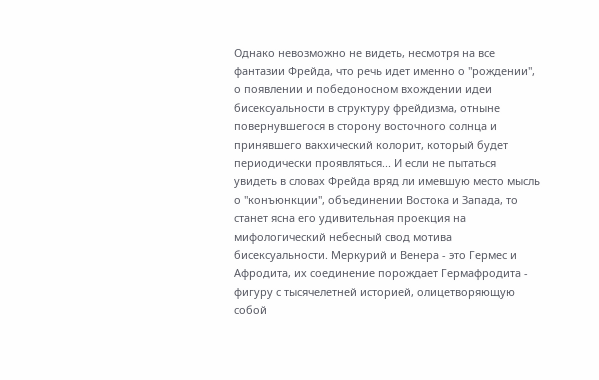Однако невозможно не видеть, несмотря на все фантазии Фрейда, что речь идет именно о "рождении", о появлении и победоносном вхождении идеи бисексуальности в структуру фрейдизма, отныне повернувшегося в сторону восточного солнца и принявшего вакхический колорит, который будет периодически проявляться... И если не пытаться увидеть в словах Фрейда вряд ли имевшую место мысль о "конъюнкции", объединении Востока и Запада, то станет ясна его удивительная проекция на мифологический небесный свод мотива бисексуальности. Меркурий и Венера - это Гермес и Афродита, их соединение порождает Гермафродита - фигуру с тысячелетней историей, олицетворяющую собой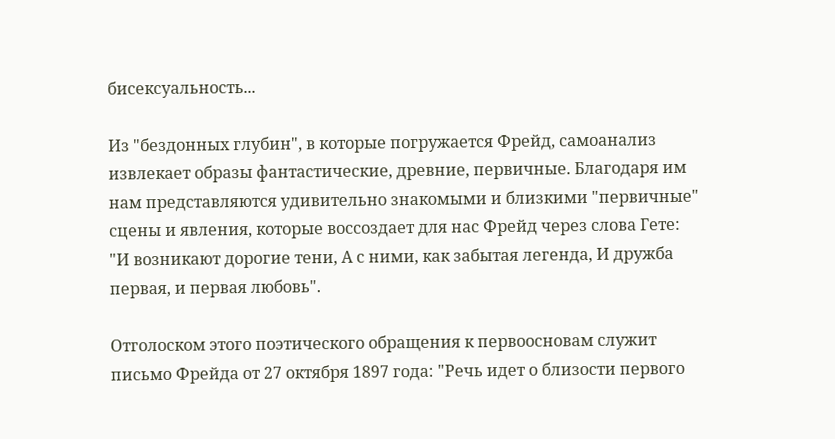бисексуальность...

Из "бездонных глубин", в которые погружается Фрейд, самоанализ извлекает образы фантастические, древние, первичные. Благодаря им нам представляются удивительно знакомыми и близкими "первичные" сцены и явления, которые воссоздает для нас Фрейд через слова Гете: "И возникают дорогие тени, А с ними, как забытая легенда, И дружба первая, и первая любовь".

Отголоском этого поэтического обращения к первоосновам служит письмо Фрейда от 27 октября 1897 года: "Речь идет о близости первого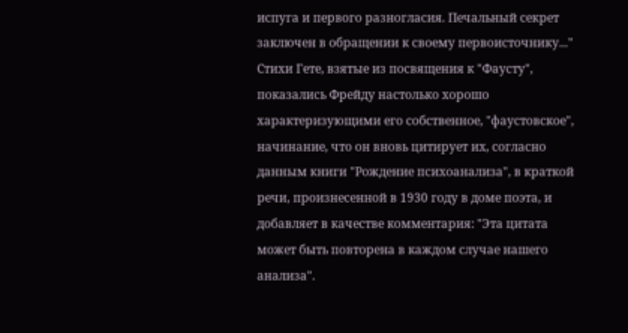испуга и первого разногласия. Печальный секрет заключен в обращении к своему первоисточнику..." Стихи Гете, взятые из посвящения к "Фаусту", показались Фрейду настолько хорошо характеризующими его собственное, "фаустовское", начинание, что он вновь цитирует их, согласно данным книги "Рождение психоанализа", в краткой речи, произнесенной в 1930 году в доме поэта, и добавляет в качестве комментария: "Эта цитата может быть повторена в каждом случае нашего анализа".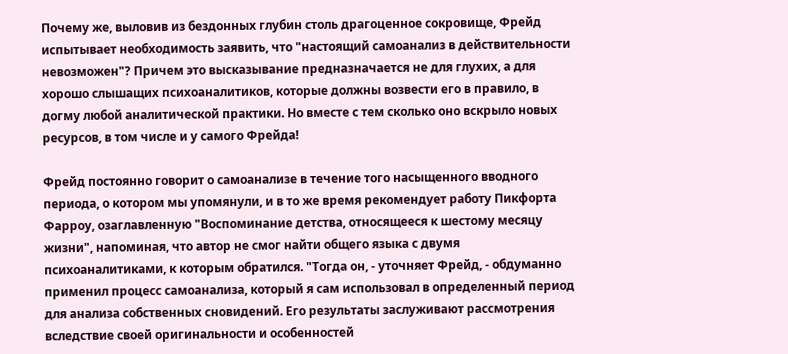Почему же, выловив из бездонных глубин столь драгоценное сокровище, Фрейд испытывает необходимость заявить, что "настоящий самоанализ в действительности невозможен"? Причем это высказывание предназначается не для глухих, а для хорошо слышащих психоаналитиков, которые должны возвести его в правило, в догму любой аналитической практики. Но вместе с тем сколько оно вскрыло новых ресурсов, в том числе и у самого Фрейда!

Фрейд постоянно говорит о самоанализе в течение того насыщенного вводного периода, о котором мы упомянули, и в то же время рекомендует работу Пикфорта Фарроу, озаглавленную "Воспоминание детства, относящееся к шестому месяцу жизни", напоминая, что автор не смог найти общего языка с двумя психоаналитиками, к которым обратился. "Тогда он, - уточняет Фрейд, - обдуманно применил процесс самоанализа, который я сам использовал в определенный период для анализа собственных сновидений. Его результаты заслуживают рассмотрения вследствие своей оригинальности и особенностей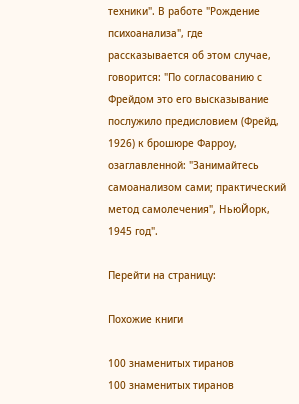техники". В работе "Рождение психоанализа", где рассказывается об этом случае, говорится: "По согласованию с Фрейдом это его высказывание послужило предисловием (Фрейд, 1926) к брошюре Фарроу, озаглавленной: "Занимайтесь самоанализом сами; практический метод самолечения", НьюЙорк, 1945 год".

Перейти на страницу:

Похожие книги

100 знаменитых тиранов
100 знаменитых тиранов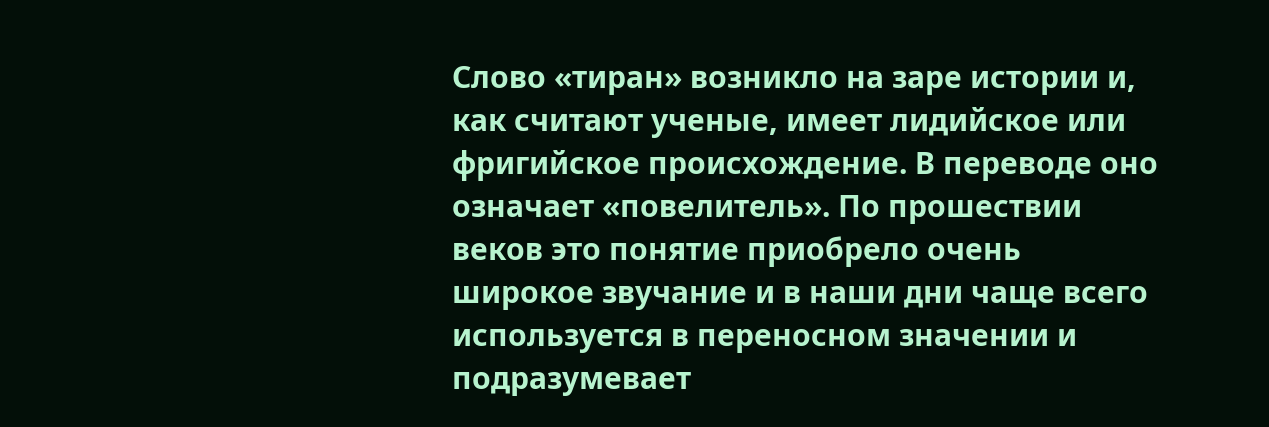Слово «тиран» возникло на заре истории и, как считают ученые, имеет лидийское или фригийское происхождение. В переводе оно означает «повелитель». По прошествии веков это понятие приобрело очень широкое звучание и в наши дни чаще всего используется в переносном значении и подразумевает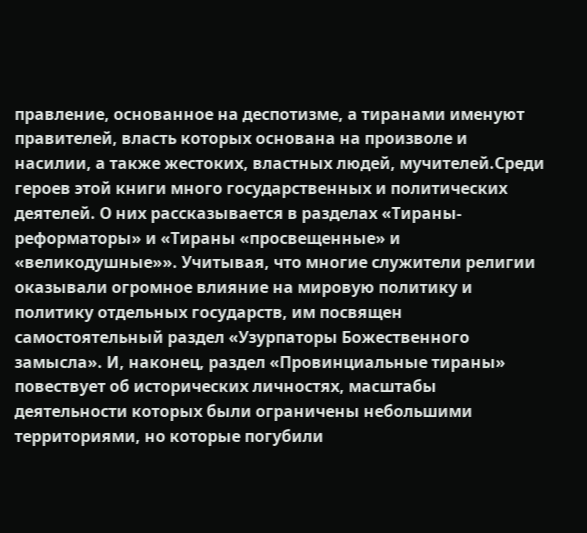правление, основанное на деспотизме, а тиранами именуют правителей, власть которых основана на произволе и насилии, а также жестоких, властных людей, мучителей.Среди героев этой книги много государственных и политических деятелей. О них рассказывается в разделах «Тираны-реформаторы» и «Тираны «просвещенные» и «великодушные»». Учитывая, что многие служители религии оказывали огромное влияние на мировую политику и политику отдельных государств, им посвящен самостоятельный раздел «Узурпаторы Божественного замысла». И, наконец, раздел «Провинциальные тираны» повествует об исторических личностях, масштабы деятельности которых были ограничены небольшими территориями, но которые погубили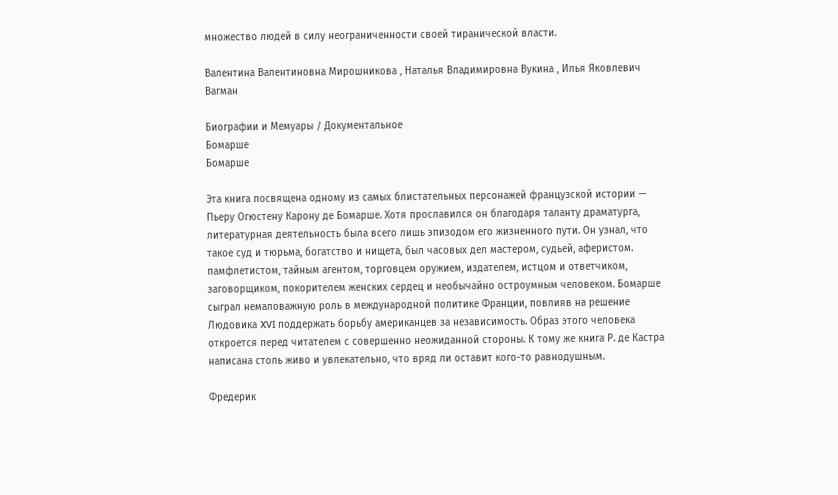множество людей в силу неограниченности своей тиранической власти.

Валентина Валентиновна Мирошникова , Наталья Владимировна Вукина , Илья Яковлевич Вагман

Биографии и Мемуары / Документальное
Бомарше
Бомарше

Эта книга посвящена одному из самых блистательных персонажей французской истории — Пьеру Огюстену Карону де Бомарше. Хотя прославился он благодаря таланту драматурга, литературная деятельность была всего лишь эпизодом его жизненного пути. Он узнал, что такое суд и тюрьма, богатство и нищета, был часовых дел мастером, судьей, аферистом. памфлетистом, тайным агентом, торговцем оружием, издателем, истцом и ответчиком, заговорщиком, покорителем женских сердец и необычайно остроумным человеком. Бомарше сыграл немаловажную роль в международной политике Франции, повлияв на решение Людовика XVI поддержать борьбу американцев за независимость. Образ этого человека откроется перед читателем с совершенно неожиданной стороны. К тому же книга Р. де Кастра написана столь живо и увлекательно, что вряд ли оставит кого-то равнодушным.

Фредерик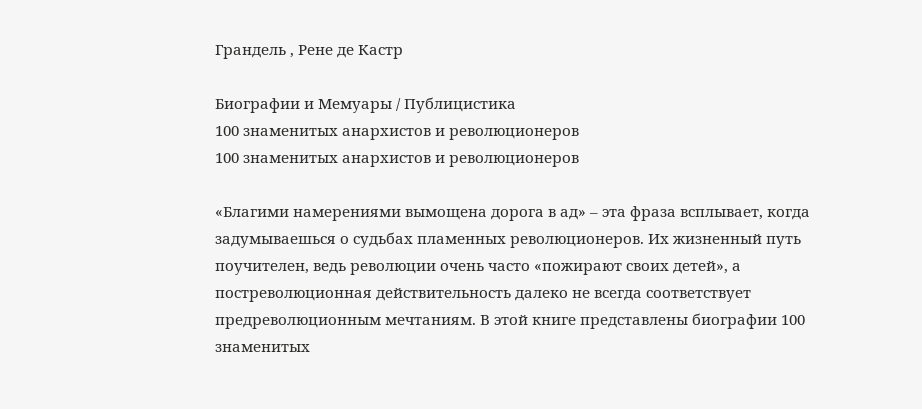Грандель , Рене де Кастр

Биографии и Мемуары / Публицистика
100 знаменитых анархистов и революционеров
100 знаменитых анархистов и революционеров

«Благими намерениями вымощена дорога в ад» – эта фраза всплывает, когда задумываешься о судьбах пламенных революционеров. Их жизненный путь поучителен, ведь революции очень часто «пожирают своих детей», а постреволюционная действительность далеко не всегда соответствует предреволюционным мечтаниям. В этой книге представлены биографии 100 знаменитых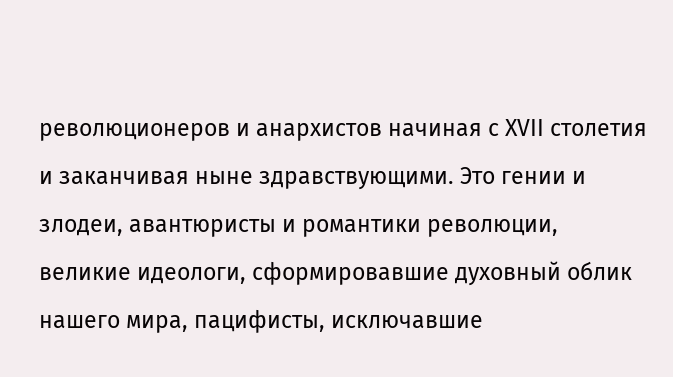революционеров и анархистов начиная с XVII столетия и заканчивая ныне здравствующими. Это гении и злодеи, авантюристы и романтики революции, великие идеологи, сформировавшие духовный облик нашего мира, пацифисты, исключавшие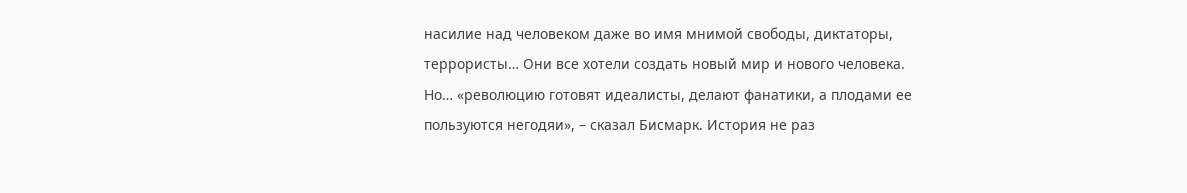насилие над человеком даже во имя мнимой свободы, диктаторы, террористы… Они все хотели создать новый мир и нового человека. Но… «революцию готовят идеалисты, делают фанатики, а плодами ее пользуются негодяи», – сказал Бисмарк. История не раз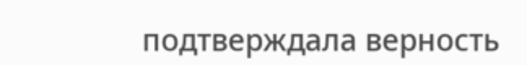подтверждала верность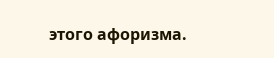этого афоризма.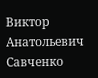Виктор Анатольевич Савченко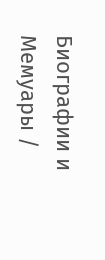Биографии и Мемуары /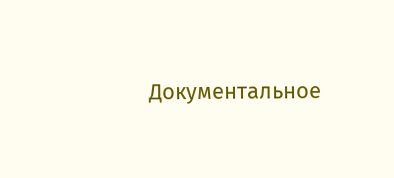Документальное